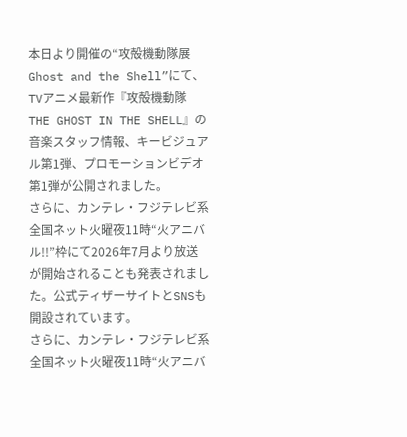本日より開催の“攻殻機動隊展 Ghost and the Shell”にて、TVアニメ最新作『攻殻機動隊 THE GHOST IN THE SHELL』の音楽スタッフ情報、キービジュアル第1弾、プロモーションビデオ第1弾が公開されました。
さらに、カンテレ・フジテレビ系全国ネット火曜夜11時“火アニバル!!”枠にて2026年7月より放送が開始されることも発表されました。公式ティザーサイトとSNSも開設されています。
さらに、カンテレ・フジテレビ系全国ネット火曜夜11時“火アニバ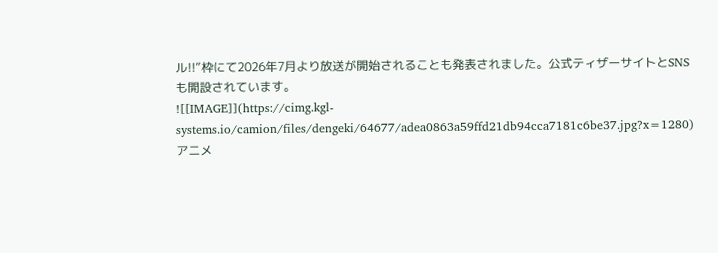ル!!”枠にて2026年7月より放送が開始されることも発表されました。公式ティザーサイトとSNSも開設されています。
![[IMAGE]](https://cimg.kgl-systems.io/camion/files/dengeki/64677/adea0863a59ffd21db94cca7181c6be37.jpg?x=1280)
アニメ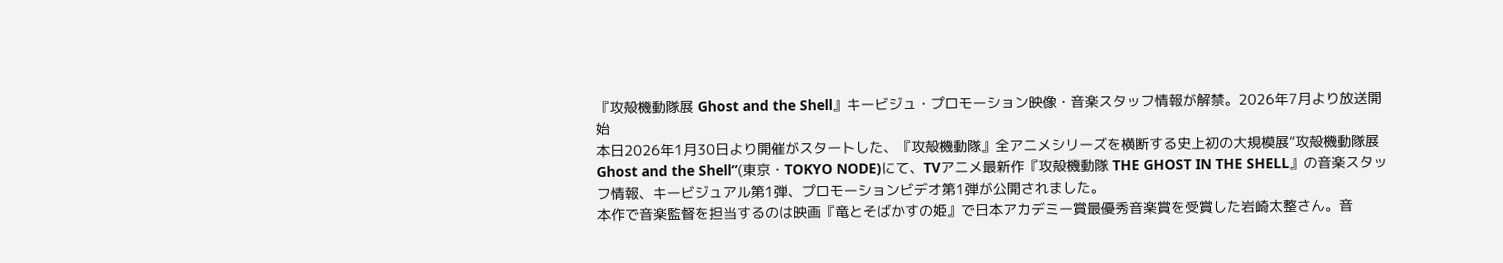『攻殻機動隊展 Ghost and the Shell』キービジュ・プロモーション映像・音楽スタッフ情報が解禁。2026年7月より放送開始
本日2026年1月30日より開催がスタートした、『攻殻機動隊』全アニメシリーズを横断する史上初の大規模展“攻殻機動隊展 Ghost and the Shell”(東京・TOKYO NODE)にて、TVアニメ最新作『攻殻機動隊 THE GHOST IN THE SHELL』の音楽スタッフ情報、キービジュアル第1弾、プロモーションビデオ第1弾が公開されました。
本作で音楽監督を担当するのは映画『竜とそばかすの姫』で日本アカデミー賞最優秀音楽賞を受賞した岩崎太整さん。音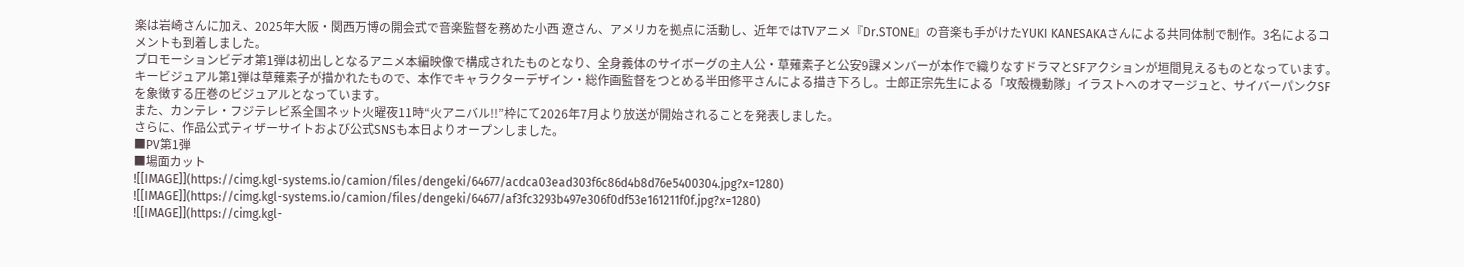楽は岩崎さんに加え、2025年大阪・関西万博の開会式で音楽監督を務めた小西 遼さん、アメリカを拠点に活動し、近年ではTVアニメ『Dr.STONE』の音楽も手がけたYUKI KANESAKAさんによる共同体制で制作。3名によるコメントも到着しました。
プロモーションビデオ第1弾は初出しとなるアニメ本編映像で構成されたものとなり、全身義体のサイボーグの主人公・草薙素子と公安9課メンバーが本作で織りなすドラマとSFアクションが垣間見えるものとなっています。
キービジュアル第1弾は草薙素子が描かれたもので、本作でキャラクターデザイン・総作画監督をつとめる半田修平さんによる描き下ろし。士郎正宗先生による「攻殻機動隊」イラストへのオマージュと、サイバーパンクSFを象徴する圧巻のビジュアルとなっています。
また、カンテレ・フジテレビ系全国ネット火曜夜11時“火アニバル!!”枠にて2026年7月より放送が開始されることを発表しました。
さらに、作品公式ティザーサイトおよび公式SNSも本日よりオープンしました。
■PV第1弾
■場面カット
![[IMAGE]](https://cimg.kgl-systems.io/camion/files/dengeki/64677/acdca03ead303f6c86d4b8d76e5400304.jpg?x=1280)
![[IMAGE]](https://cimg.kgl-systems.io/camion/files/dengeki/64677/af3fc3293b497e306f0df53e161211f0f.jpg?x=1280)
![[IMAGE]](https://cimg.kgl-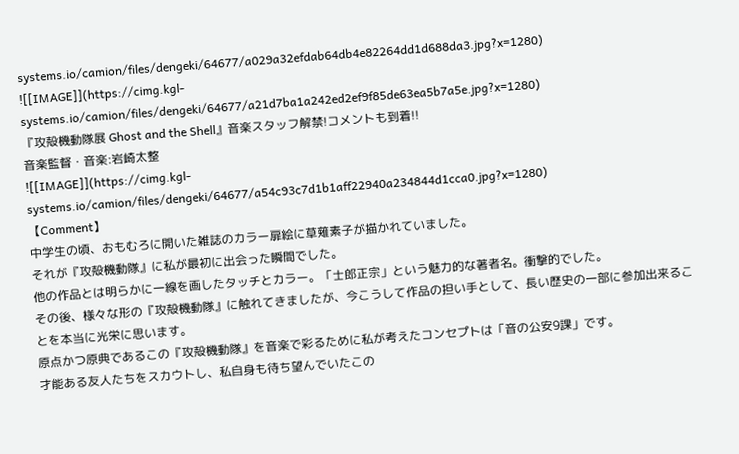systems.io/camion/files/dengeki/64677/a029a32efdab64db4e82264dd1d688da3.jpg?x=1280)
![[IMAGE]](https://cimg.kgl-systems.io/camion/files/dengeki/64677/a21d7ba1a242ed2ef9f85de63ea5b7a5e.jpg?x=1280)
『攻殻機動隊展 Ghost and the Shell』音楽スタッフ解禁!コメントも到着!!
音楽監督・音楽:岩崎太整
![[IMAGE]](https://cimg.kgl-systems.io/camion/files/dengeki/64677/a54c93c7d1b1aff22940a234844d1cca0.jpg?x=1280)
【Comment】
中学生の頃、おもむろに開いた雑誌のカラー扉絵に草薙素子が描かれていました。
それが『攻殻機動隊』に私が最初に出会った瞬間でした。
他の作品とは明らかに一線を画したタッチとカラー。「士郎正宗」という魅力的な著者名。衝撃的でした。
その後、様々な形の『攻殻機動隊』に触れてきましたが、今こうして作品の担い手として、長い歴史の一部に参加出来ることを本当に光栄に思います。
原点かつ原典であるこの『攻殻機動隊』を音楽で彩るために私が考えたコンセプトは「音の公安9課」です。
才能ある友人たちをスカウトし、私自身も待ち望んでいたこの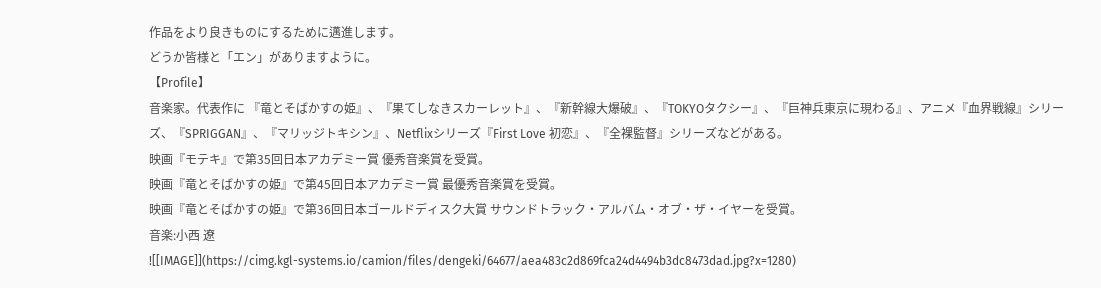作品をより良きものにするために邁進します。
どうか皆様と「エン」がありますように。
【Profile】
音楽家。代表作に 『竜とそばかすの姫』、『果てしなきスカーレット』、『新幹線大爆破』、『TOKYOタクシー』、『巨神兵東京に現わる』、アニメ『血界戦線』シリーズ、『SPRIGGAN』、『マリッジトキシン』、Netflixシリーズ『First Love 初恋』、『全裸監督』シリーズなどがある。
映画『モテキ』で第35回日本アカデミー賞 優秀音楽賞を受賞。
映画『竜とそばかすの姫』で第45回日本アカデミー賞 最優秀音楽賞を受賞。
映画『竜とそばかすの姫』で第36回日本ゴールドディスク大賞 サウンドトラック・アルバム・オブ・ザ・イヤーを受賞。
音楽:小西 遼
![[IMAGE]](https://cimg.kgl-systems.io/camion/files/dengeki/64677/aea483c2d869fca24d4494b3dc8473dad.jpg?x=1280)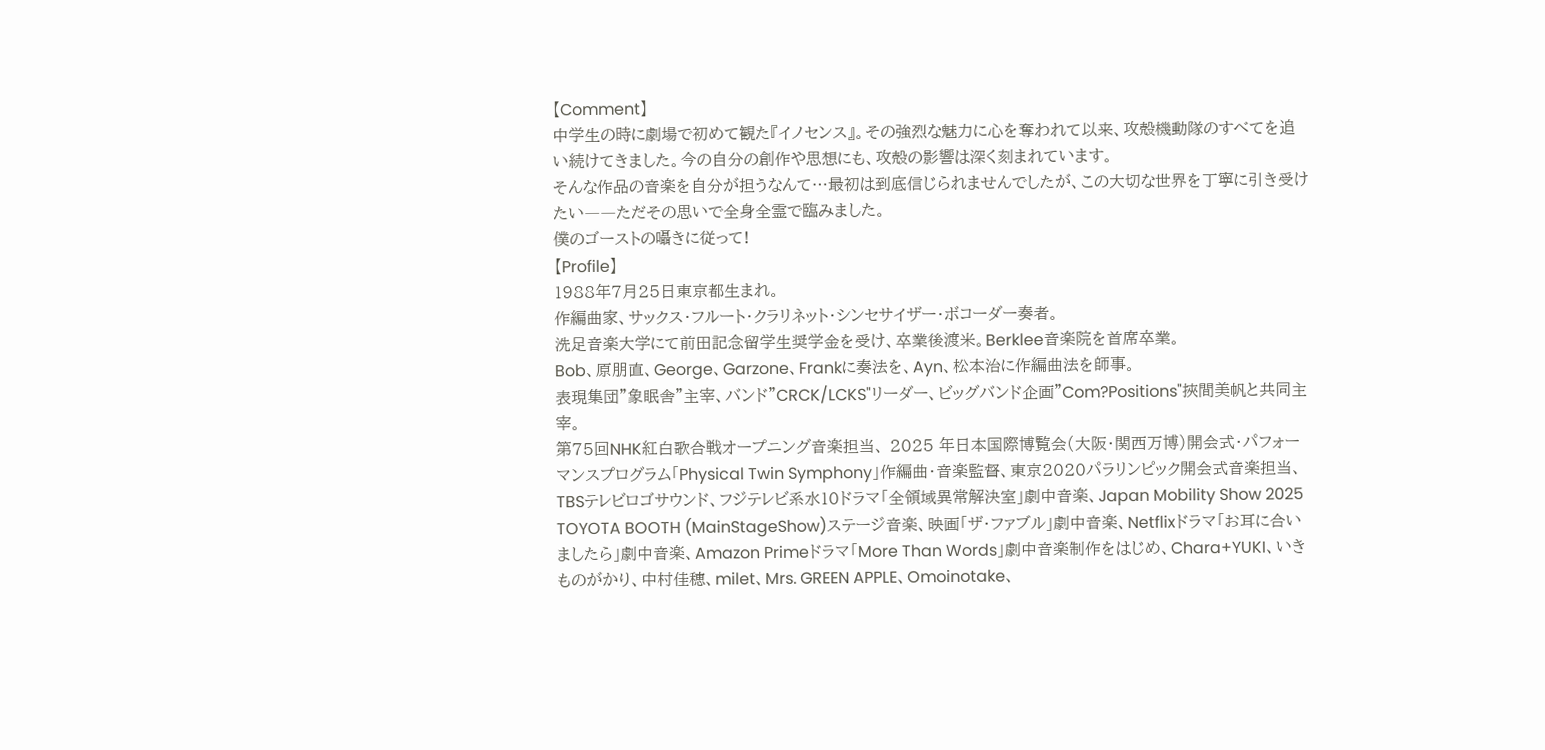【Comment】
中学生の時に劇場で初めて観た『イノセンス』。その強烈な魅力に心を奪われて以来、攻殻機動隊のすべてを追い続けてきました。今の自分の創作や思想にも、攻殻の影響は深く刻まれています。
そんな作品の音楽を自分が担うなんて…最初は到底信じられませんでしたが、この大切な世界を丁寧に引き受けたい――ただその思いで全身全霊で臨みました。
僕のゴーストの囁きに従って!
【Profile】
1988年7月25日東京都生まれ。
作編曲家、サックス・フルート・クラリネット・シンセサイザー・ボコーダー奏者。
洗足音楽大学にて前田記念留学生奨学金を受け、卒業後渡米。Berklee音楽院を首席卒業。
Bob、原朋直、George、Garzone、Frankに奏法を、Ayn、松本治に作編曲法を師事。
表現集団"象眠舎"主宰、バンド"CRCK/LCKS"リーダー、ビッグバンド企画"Com?Positions"挾間美帆と共同主宰。
第75回NHK紅白歌合戦オープニング音楽担当、 2025 年日本国際博覧会(大阪・関西万博)開会式・パフォーマンスプログラム「Physical Twin Symphony」作編曲・音楽監督、東京2020パラリンピック開会式音楽担当、TBSテレビロゴサウンド、フジテレビ系水10ドラマ「全領域異常解決室」劇中音楽、Japan Mobility Show 2025 TOYOTA BOOTH (MainStageShow)ステージ音楽、映画「ザ・ファブル」劇中音楽、Netflixドラマ「お耳に合いましたら」劇中音楽、Amazon Primeドラマ「More Than Words」劇中音楽制作をはじめ、Chara+YUKI、いきものがかり、中村佳穂、milet、Mrs. GREEN APPLE、Omoinotake、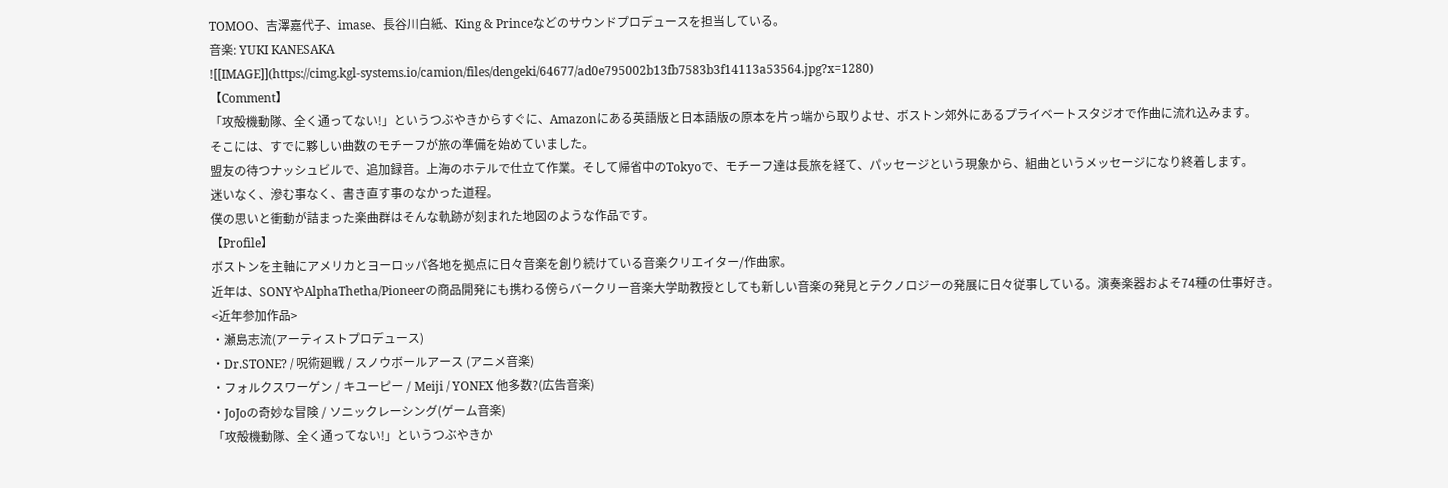TOMOO、吉澤嘉代子、imase、長谷川白紙、King & Princeなどのサウンドプロデュースを担当している。
音楽: YUKI KANESAKA
![[IMAGE]](https://cimg.kgl-systems.io/camion/files/dengeki/64677/ad0e795002b13fb7583b3f14113a53564.jpg?x=1280)
【Comment】
「攻殻機動隊、全く通ってない!」というつぶやきからすぐに、Amazonにある英語版と日本語版の原本を片っ端から取りよせ、ボストン郊外にあるプライベートスタジオで作曲に流れ込みます。
そこには、すでに夥しい曲数のモチーフが旅の準備を始めていました。
盟友の待つナッシュビルで、追加録音。上海のホテルで仕立て作業。そして帰省中のTokyoで、モチーフ達は長旅を経て、パッセージという現象から、組曲というメッセージになり終着します。
迷いなく、滲む事なく、書き直す事のなかった道程。
僕の思いと衝動が詰まった楽曲群はそんな軌跡が刻まれた地図のような作品です。
【Profile】
ボストンを主軸にアメリカとヨーロッパ各地を拠点に日々音楽を創り続けている音楽クリエイター/作曲家。
近年は、SONYやAlphaThetha/Pioneerの商品開発にも携わる傍らバークリー音楽大学助教授としても新しい音楽の発見とテクノロジーの発展に日々従事している。演奏楽器およそ74種の仕事好き。
<近年参加作品>
・瀬島志流(アーティストプロデュース)
・Dr.STONE? / 呪術廻戦 / スノウボールアース (アニメ音楽)
・フォルクスワーゲン / キユーピー / Meiji / YONEX 他多数?(広告音楽)
・JoJoの奇妙な冒険 / ソニックレーシング(ゲーム音楽)
「攻殻機動隊、全く通ってない!」というつぶやきか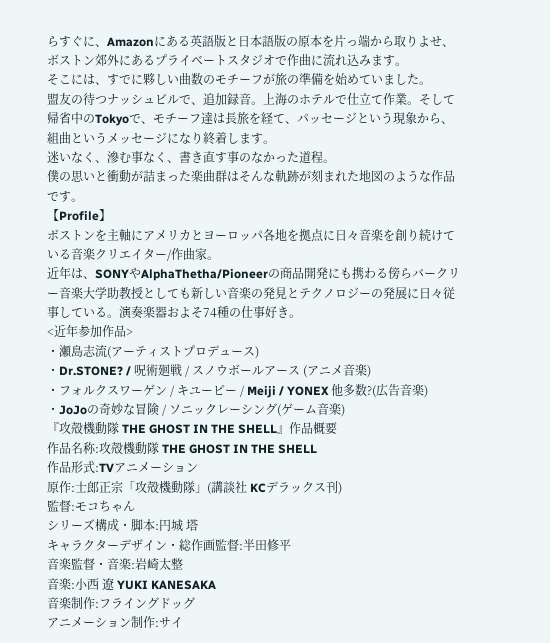らすぐに、Amazonにある英語版と日本語版の原本を片っ端から取りよせ、ボストン郊外にあるプライベートスタジオで作曲に流れ込みます。
そこには、すでに夥しい曲数のモチーフが旅の準備を始めていました。
盟友の待つナッシュビルで、追加録音。上海のホテルで仕立て作業。そして帰省中のTokyoで、モチーフ達は長旅を経て、パッセージという現象から、組曲というメッセージになり終着します。
迷いなく、滲む事なく、書き直す事のなかった道程。
僕の思いと衝動が詰まった楽曲群はそんな軌跡が刻まれた地図のような作品です。
【Profile】
ボストンを主軸にアメリカとヨーロッパ各地を拠点に日々音楽を創り続けている音楽クリエイター/作曲家。
近年は、SONYやAlphaThetha/Pioneerの商品開発にも携わる傍らバークリー音楽大学助教授としても新しい音楽の発見とテクノロジーの発展に日々従事している。演奏楽器およそ74種の仕事好き。
<近年参加作品>
・瀬島志流(アーティストプロデュース)
・Dr.STONE? / 呪術廻戦 / スノウボールアース (アニメ音楽)
・フォルクスワーゲン / キユーピー / Meiji / YONEX 他多数?(広告音楽)
・JoJoの奇妙な冒険 / ソニックレーシング(ゲーム音楽)
『攻殻機動隊 THE GHOST IN THE SHELL』作品概要
作品名称:攻殻機動隊 THE GHOST IN THE SHELL
作品形式:TVアニメーション
原作:士郎正宗「攻殻機動隊」(講談社 KCデラックス刊)
監督:モコちゃん
シリーズ構成・脚本:円城 塔
キャラクターデザイン・総作画監督:半田修平
音楽監督・音楽:岩崎太整
音楽:小西 遼 YUKI KANESAKA
音楽制作:フライングドッグ
アニメーション制作:サイ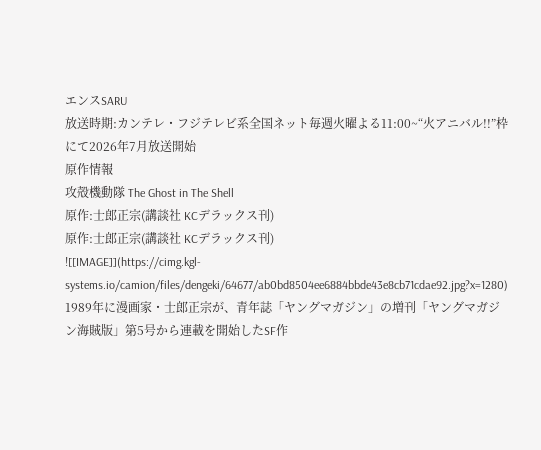エンスSARU
放送時期:カンテレ・フジテレビ系全国ネット毎週火曜よる11:00~“火アニバル!!”枠にて2026年7月放送開始
原作情報
攻殻機動隊 The Ghost in The Shell
原作:士郎正宗(講談社 KCデラックス刊)
原作:士郎正宗(講談社 KCデラックス刊)
![[IMAGE]](https://cimg.kgl-systems.io/camion/files/dengeki/64677/ab0bd8504ee6884bbde43e8cb71cdae92.jpg?x=1280)
1989年に漫画家・士郎正宗が、青年誌「ヤングマガジン」の増刊「ヤングマガジン海賊版」第5号から連載を開始したSF作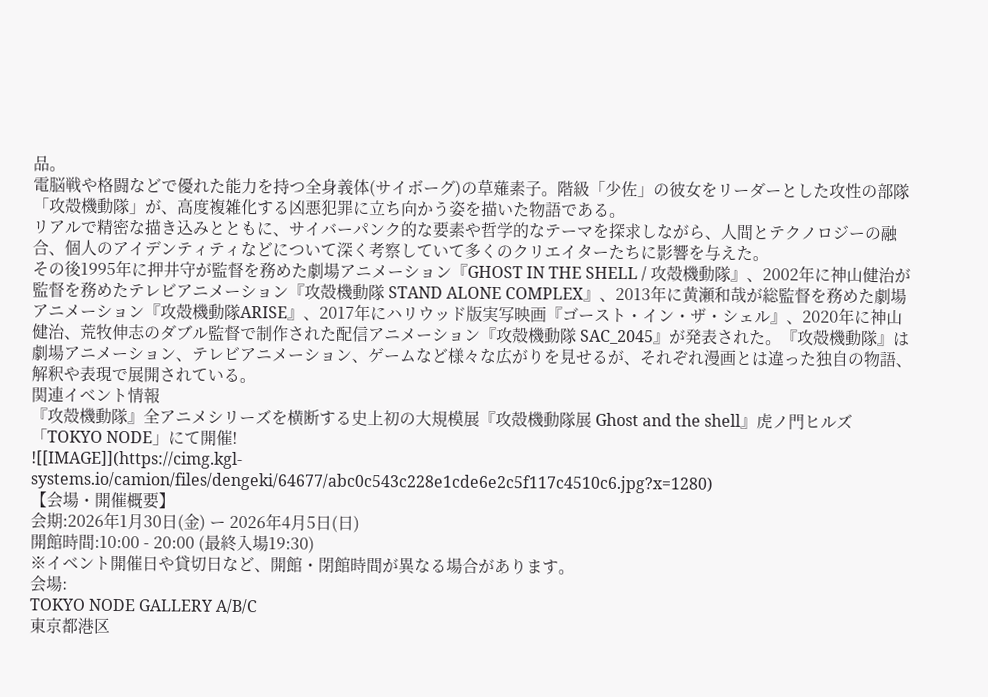品。
電脳戦や格闘などで優れた能力を持つ全身義体(サイボーグ)の草薙素子。階級「少佐」の彼女をリーダーとした攻性の部隊「攻殻機動隊」が、高度複雑化する凶悪犯罪に立ち向かう姿を描いた物語である。
リアルで精密な描き込みとともに、サイバーパンク的な要素や哲学的なテーマを探求しながら、人間とテクノロジーの融合、個人のアイデンティティなどについて深く考察していて多くのクリエイターたちに影響を与えた。
その後1995年に押井守が監督を務めた劇場アニメーション『GHOST IN THE SHELL / 攻殻機動隊』、2002年に神山健治が監督を務めたテレビアニメーション『攻殻機動隊 STAND ALONE COMPLEX』、2013年に黄瀬和哉が総監督を務めた劇場アニメーション『攻殻機動隊ARISE』、2017年にハリウッド版実写映画『ゴースト・イン・ザ・シェル』、2020年に神山健治、荒牧伸志のダブル監督で制作された配信アニメーション『攻殻機動隊 SAC_2045』が発表された。『攻殻機動隊』は劇場アニメーション、テレビアニメーション、ゲームなど様々な広がりを見せるが、それぞれ漫画とは違った独自の物語、解釈や表現で展開されている。
関連イベント情報
『攻殻機動隊』全アニメシリーズを横断する史上初の大規模展『攻殻機動隊展 Ghost and the shell』虎ノ門ヒルズ「TOKYO NODE」にて開催!
![[IMAGE]](https://cimg.kgl-systems.io/camion/files/dengeki/64677/abc0c543c228e1cde6e2c5f117c4510c6.jpg?x=1280)
【会場・開催概要】
会期:2026年1月30日(金) ー 2026年4月5日(日)
開館時間:10:00 - 20:00 (最終入場19:30)
※イベント開催日や貸切日など、開館・閉館時間が異なる場合があります。
会場:
TOKYO NODE GALLERY A/B/C
東京都港区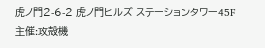虎ノ門2-6-2 虎ノ門ヒルズ ステーションタワー45F
主催:攻殻機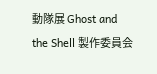動隊展 Ghost and the Shell 製作委員会